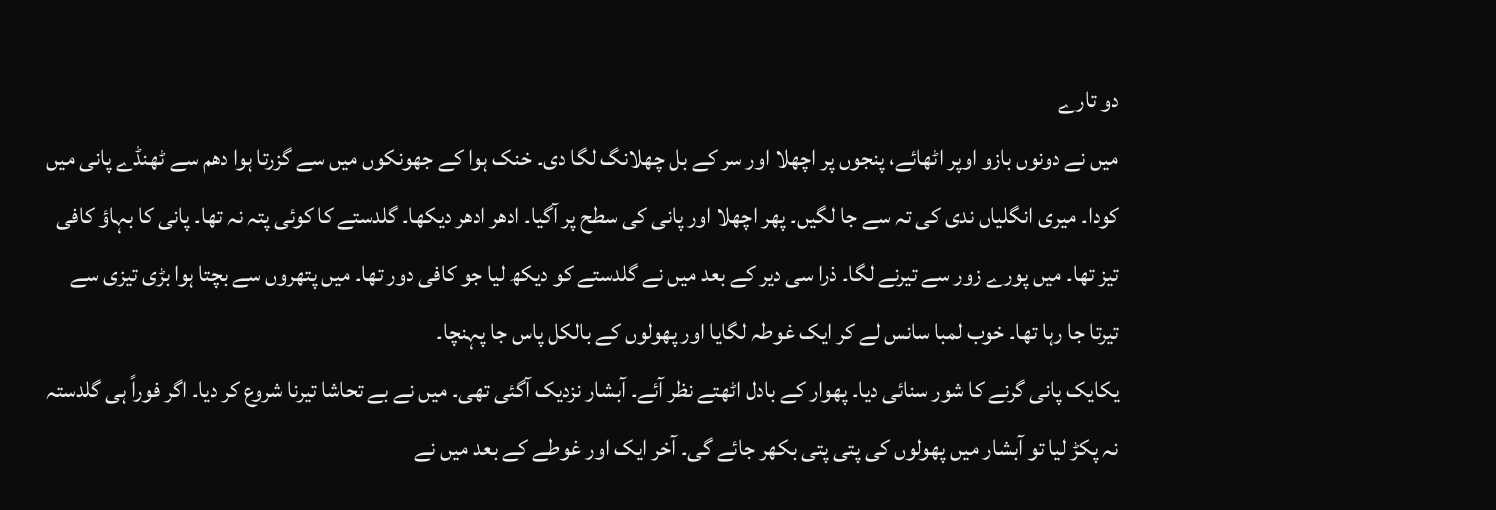دو تارے
میں نے دونوں بازو اوپر اٹھائے، پنجوں پر اچھلا اور سر کے بل چھلانگ لگا دی۔ خنک ہوا کے جھونکوں میں سے گزرتا ہوا دھم سے ٹھنڈے پانی میں کودا۔ میری انگلیاں ندی کی تہ سے جا لگیں۔ پھر اچھلا اور پانی کی سطح پر آگیا۔ ادھر ادھر دیکھا۔ گلدستے کا کوئی پتہ نہ تھا۔ پانی کا بہاؤ کافی تیز تھا۔ میں پورے زور سے تیرنے لگا۔ ذرا سی دیر کے بعد میں نے گلدستے کو دیکھ لیا جو کافی دور تھا۔ میں پتھروں سے بچتا ہوا بڑی تیزی سے تیرتا جا رہا تھا۔ خوب لمبا سانس لے کر ایک غوطہ لگایا اور پھولوں کے بالکل پاس جا پہنچا۔
یکایک پانی گرنے کا شور سنائی دیا۔ پھوار کے بادل اٹھتے نظر آئے۔ آبشار نزدیک آگئی تھی۔ میں نے بے تحاشا تیرنا شروع کر دیا۔ اگر فوراً ہی گلدستہ نہ پکڑ لیا تو آبشار میں پھولوں کی پتی پتی بکھر جائے گی۔ آخر ایک اور غوطے کے بعد میں نے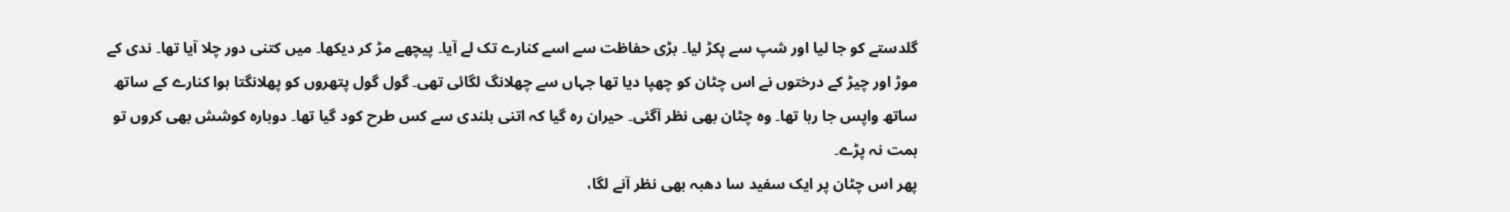گلدستے کو جا لیا اور شپ سے پکڑ لیا۔ بڑی حفاظت سے اسے کنارے تک لے آیا۔ پیچھے مڑ کر دیکھا۔ میں کتنی دور چلا آیا تھا۔ ندی کے موڑ اور چیڑ کے درختوں نے اس چٹان کو چھپا دیا تھا جہاں سے چھلانگ لگائی تھی۔ گول گول پتھروں کو پھلانگتا ہوا کنارے کے ساتھ ساتھ واپس جا رہا تھا۔ وہ چٹان بھی نظر آگئی۔ حیران رہ گیا کہ اتنی بلندی سے کس طرح کود گیا تھا۔ دوبارہ کوشش بھی کروں تو ہمت نہ پڑے۔
پھر اس چٹان پر ایک سفید سا دھبہ بھی نظر آنے لگا،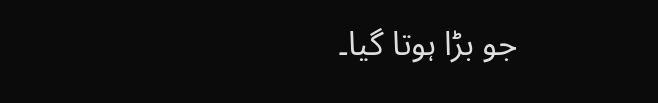جو بڑا ہوتا گیا۔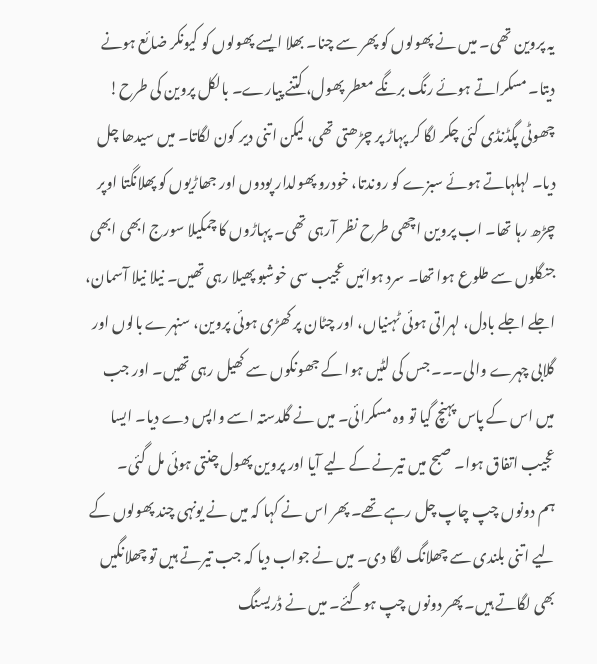یہ پروین تھی۔ میں نے پھولوں کو پھر سے چنا۔ بھلا ایسے پھولوں کو کیونکر ضائع ہونے دیتا۔ مسکراتے ہوئے رنگ برنگے معطر پھول، کتنے پیارے۔ بالکل پروین کی طرح! چھوٹی پگڈنڈی کئی چکر لگا کر پہاڑ پر چڑھتی تھی، لیکن اتنی دیر کون لگاتا۔ میں سیدھا چل دیا۔ لہلہاتے ہوئے سبزے کو روندتا، خودرو پھولدار پودوں اور جھاڑیوں کو پھلانگتا اوپر چڑھ رہا تھا۔ اب پروین اچھی طرح نظر آرہی تھی۔ پہاڑوں کا چمکیلا سورج ابھی ابھی جنگلوں سے طلوع ہوا تھا۔ سرد ہوائیں عجیب سی خوشبو پھیلا رہی تھیں۔ نیلا نیلا آسمان، اجلے اجلے بادل، لہراتی ہوئی ٹہنیاں، اور چٹان پر کھڑی ہوئی پروین، سنہرے بالوں اور گلابی چہرے والی۔۔۔ جس کی لٹیں ہوا کے جھونکوں سے کھیل رہی تھیں۔ اور جب میں اس کے پاس پہنچ گیا تو وہ مسکرائی۔ میں نے گلدستہ اسے واپس دے دیا۔ ایسا عجیب اتفاق ہوا۔ صبح میں تیرنے کے لیے آیا اور پروین پھول چنتی ہوئی مل گئی۔
ہم دونوں چپ چاپ چل رہے تھے۔ پھر اس نے کہا کہ میں نے یونہی چند پھولوں کے لیے اتنی بلندی سے چھلانگ لگا دی۔ میں نے جواب دیا کہ جب تیرتے ہیں تو چھلانگیں بھی لگاتے ہیں۔ پھر دونوں چپ ہوگئے۔ میں نے ڈریسنگ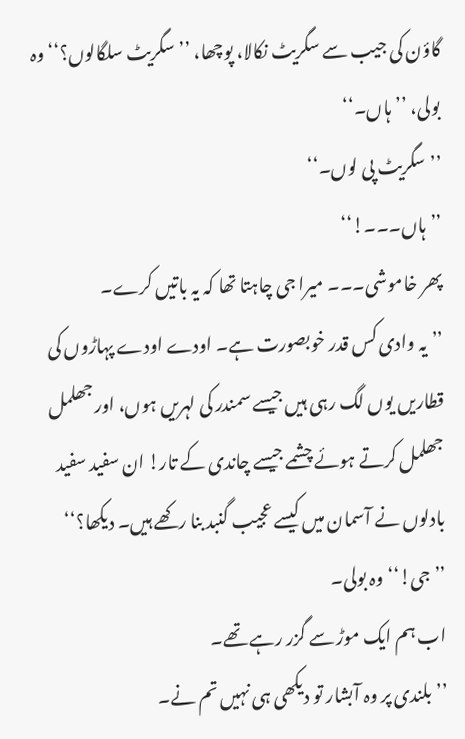گاؤن کی جیب سے سگریٹ نکالا، پوچھا، ’’سگریٹ سلگالوں؟‘‘ وہ بولی، ’’ہاں۔‘‘
’’سگریٹ پی لوں۔‘‘
’’ہاں۔۔۔!‘‘
پھر خاموشی۔۔۔ میرا جی چاہتا تھا کہ یہ باتیں کرے۔
’’یہ وادی کس قدر خوبصورت ہے۔ اودے اودے پہاڑوں کی قطاریں یوں لگ رہی ہیں جیسے سمندر کی لہریں ہوں، اور جھلمل جھلمل کرتے ہوئے چشمے جیسے چاندی کے تار! ان سفید سفید بادلوں نے آسمان میں کیسے عجیب گنبد بنا رکھے ہیں۔ دیکھا؟‘‘
’’جی!‘‘ وہ بولی۔
اب ہم ایک موڑ سے گزر رہے تھے۔
’’بلندی پر وہ آبشار تو دیکھی ہی نہیں تم نے۔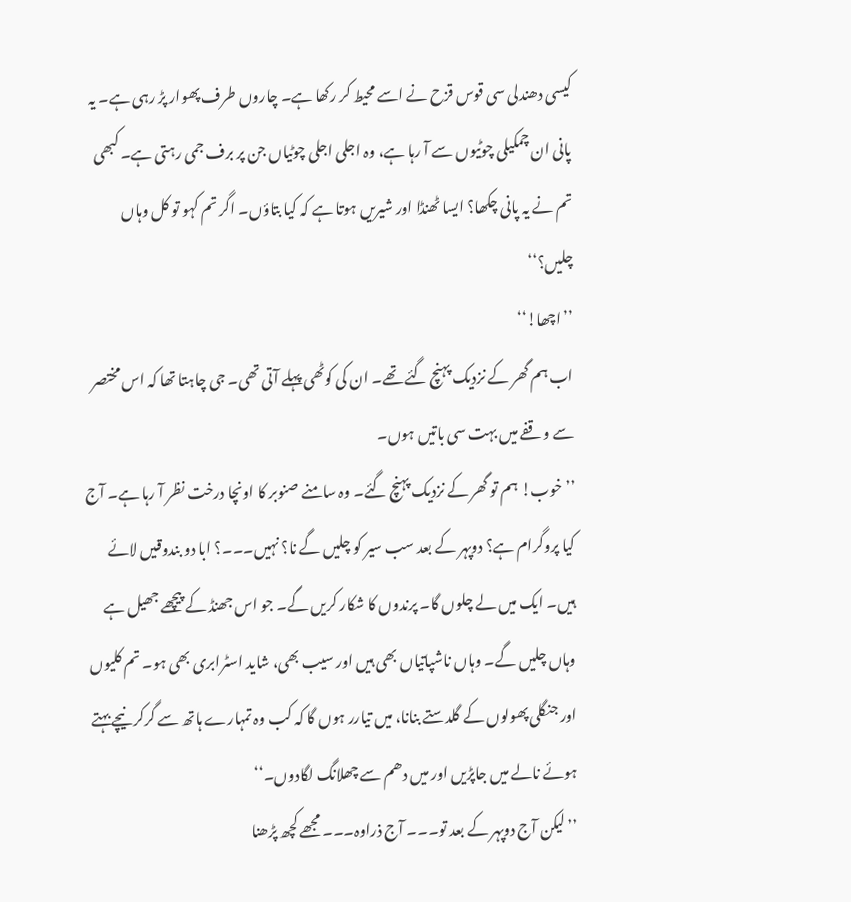کیسی دھندلی سی قوس قزح نے اسے محیط کر رکھا ہے۔ چاروں طرف پھوار پڑ رہی ہے۔ یہ پانی ان چمکیلی چوٹیوں سے آ رہا ہے، وہ اجلی اجلی چوٹیاں جن پر برف جمی رہتی ہے۔ کبھی تم نے یہ پانی چکھا؟ ایسا ٹھنڈا اور شیریں ہوتا ہے کہ کیا بتاؤں۔ اگر تم کہو تو کل وہاں چلیں؟‘‘
’’اچھا!‘‘
اب ہم گھر کے نزدیک پہنچ گئے تھے۔ ان کی کوٹھی پہلے آتی تھی۔ جی چاہتا تھا کہ اس مختصر سے وقفے میں بہت سی باتیں ہوں۔
’’خوب! ہم تو گھر کے نزدیک پہنچ گئے۔ وہ سامنے صنوبر کا اونچا درخت نظر آ رہا ہے۔ آج کیا پروگرام ہے؟ دوپہر کے بعد سب سیر کو چلیں گے نا؟ نہیں۔۔۔؟ ابا دو بندوقیں لائے ہیں۔ ایک میں لے چلوں گا۔ پرندوں کا شکار کریں گے۔ جو اس جھنڈ کے پیچھے جھیل ہے وہاں چلیں گے۔ وہاں ناشپاتیاں بھی ہیں اور سیب بھی، شاید اسٹرابری بھی ہو۔ تم کلیوں اور جنگلی پھولوں کے گلدستے بنانا، میں تیارر ہوں گا کہ کب وہ تمہارے ہاتھ سے گرکر نیچے بہتے ہوئے نالے میں جاپڑیں اور میں دھم سے چھلانگ لگادوں۔‘‘
’’لیکن آج دوپہر کے بعد تو۔۔۔ آج ذراوہ۔۔۔ مجھے کچھ پڑھنا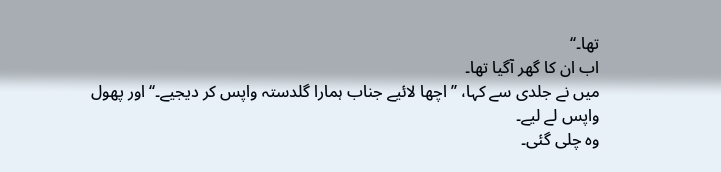تھا۔‘‘
اب ان کا گھر آگیا تھا۔
میں نے جلدی سے کہا، ’’اچھا لائیے جناب ہمارا گلدستہ واپس کر دیجیے۔‘‘ اور پھول واپس لے لیے۔
وہ چلی گئی۔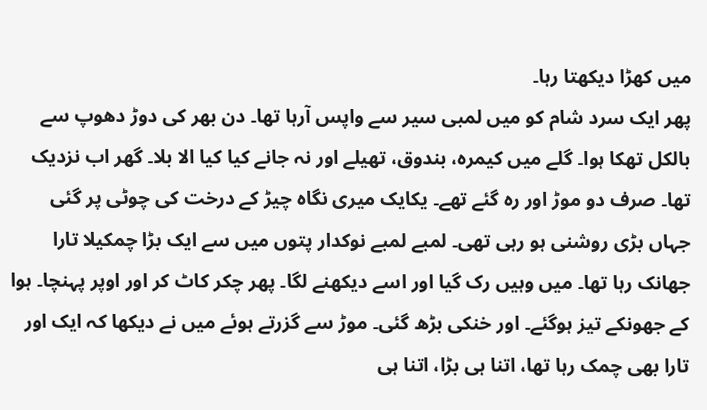میں کھڑا دیکھتا رہا۔
پھر ایک سرد شام کو میں لمبی سیر سے واپس آرہا تھا۔ دن بھر کی دوڑ دھوپ سے بالکل تھکا ہوا۔ گلے میں کیمرہ، بندوق، تھیلے اور نہ جانے کیا کیا الا بلا۔ گھر اب نزدیک تھا۔ صرف دو موڑ اور رہ گئے تھے۔ یکایک میری نگاہ چیڑ کے درخت کی چوٹی پر گئی جہاں بڑی روشنی ہو رہی تھی۔ لمبے لمبے نوکدار پتوں میں سے ایک بڑا چمکیلا تارا جھانک رہا تھا۔ میں وہیں رک گیا اور اسے دیکھنے لگا۔ پھر چکر کاٹ کر اور اوپر پہنچا۔ ہوا کے جھونکے تیز ہوگئے۔ اور خنکی بڑھ گئی۔ موڑ سے گزرتے ہوئے میں نے دیکھا کہ ایک اور تارا بھی چمک رہا تھا، اتنا ہی بڑا، اتنا ہی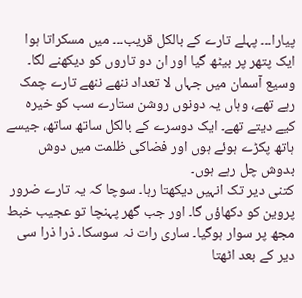پیارا۔۔۔ پہلے تارے کے بالکل قریب۔۔۔ میں مسکراتا ہوا ایک پتھر پر بیٹھ گیا اور ان دو تاروں کو دیکھنے لگا۔ وسیع آسمان میں جہاں لا تعداد ننھے ننھے تارے چمک رہے تھے، وہاں یہ دونوں روشن ستارے سب کو خیرہ کیے دیتے تھے۔ ایک دوسرے کے بالکل ساتھ ساتھ، جیسے ہاتھ پکڑے ہوئے ہوں اور فضاکی ظلمت میں دوش بدوش چل رہے ہوں۔
کتنی دیر تک انہیں دیکھتا رہا۔ سوچا کہ یہ تارے ضرور پروین کو دکھاؤں گا۔ اور جب گھر پہنچا تو عجیب خبط مجھ پر سوار ہوگیا۔ ساری رات نہ سوسکا۔ ذرا ذرا سی دیر کے بعد اٹھتا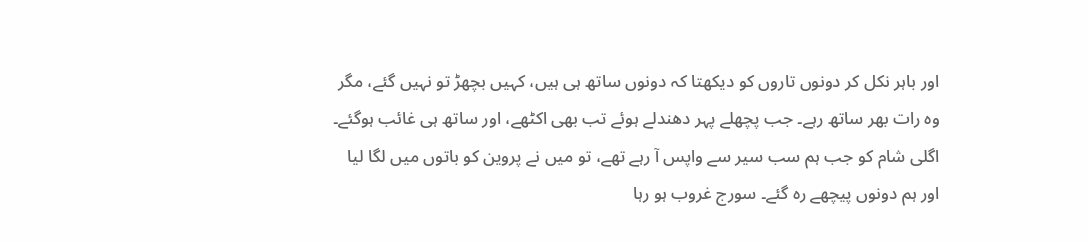اور باہر نکل کر دونوں تاروں کو دیکھتا کہ دونوں ساتھ ہی ہیں، کہیں بچھڑ تو نہیں گئے، مگر وہ رات بھر ساتھ رہے۔ جب پچھلے پہر دھندلے ہوئے تب بھی اکٹھے، اور ساتھ ہی غائب ہوگئے۔
اگلی شام کو جب ہم سب سیر سے واپس آ رہے تھے، تو میں نے پروین کو باتوں میں لگا لیا اور ہم دونوں پیچھے رہ گئے۔ سورج غروب ہو رہا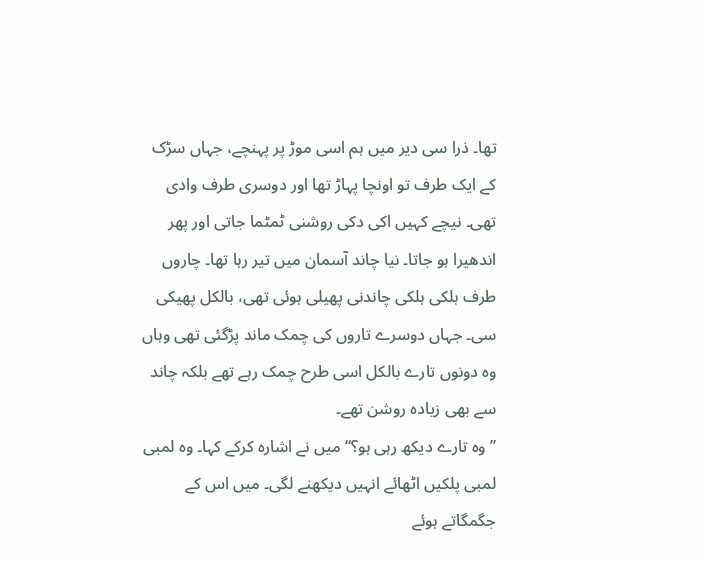تھا۔ ذرا سی دیر میں ہم اسی موڑ پر پہنچے، جہاں سڑک کے ایک طرف تو اونچا پہاڑ تھا اور دوسری طرف وادی تھی۔ نیچے کہیں اکی دکی روشنی ٹمٹما جاتی اور پھر اندھیرا ہو جاتا۔ نیا چاند آسمان میں تیر رہا تھا۔ چاروں طرف ہلکی ہلکی چاندنی پھیلی ہوئی تھی، بالکل پھیکی سی۔ جہاں دوسرے تاروں کی چمک ماند پڑگئی تھی وہاں وہ دونوں تارے بالکل اسی طرح چمک رہے تھے بلکہ چاند سے بھی زیادہ روشن تھے۔
’’وہ تارے دیکھ رہی ہو؟‘‘ میں نے اشارہ کرکے کہا۔ وہ لمبی لمبی پلکیں اٹھائے انہیں دیکھنے لگی۔ میں اس کے جگمگاتے ہوئے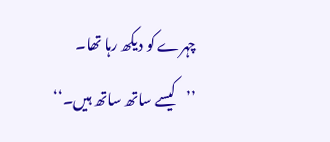چہرے کو دیکھ رہا تھا۔
’’کیسے ساتھ ساتھ ہیں۔‘‘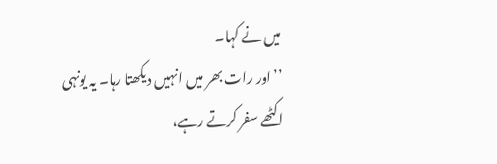میں نے کہا۔
’’اور رات بھر میں انہیں دیکھتا رہا۔ یہ یونہی اکٹھے سفر کرتے رہے،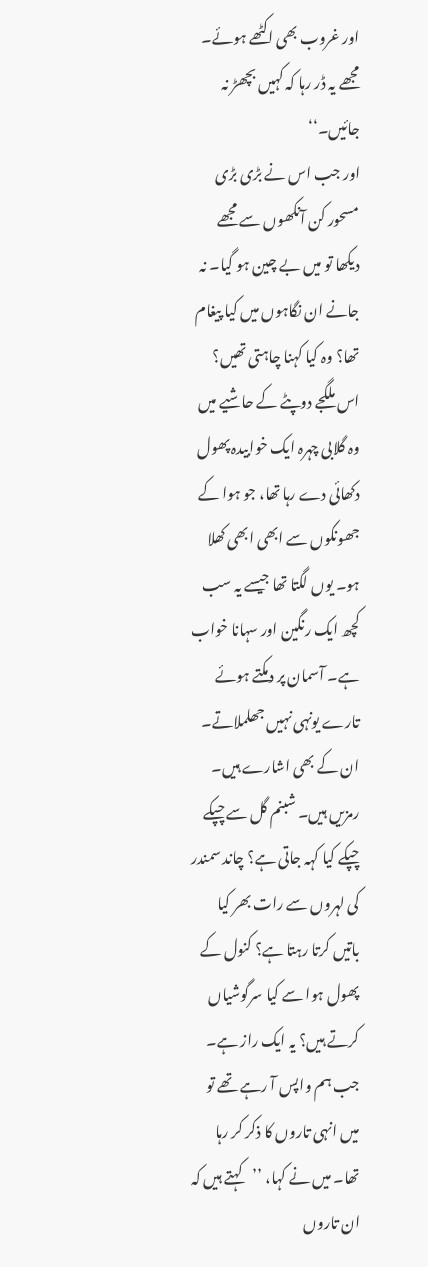اور غروب بھی اکٹھے ہوئے۔ مجھے یہ ڈر رہا کہ کہیں بچھڑ نہ جائیں۔‘‘
اور جب اس نے بڑی بڑی مسحور کن آنکھوں سے مجھے دیکھا تو میں بے چین ہو گیا۔ نہ جانے ان نگاہوں میں کیا پیغام تھا؟ وہ کیا کہنا چاہتی تھیں؟ اس ملگجے دوپٹے کے حاشیے میں وہ گلابی چہرہ ایک خوابیدہ پھول دکھائی دے رہا تھا، جو ہوا کے جھونکوں سے ابھی ابھی کھلا ہو۔ یوں لگتا تھا جیسے یہ سب کچھ ایک رنگین اور سہانا خواب ہے۔ آسمان پر دمکتے ہوئے تارے یونہی نہیں جھلملاتے۔ ان کے بھی اشارے ہیں۔ رمزیں ہیں۔ شبنم گل سے چپکے چپکے کیا کہہ جاتی ہے؟ چاند سمندر کی لہروں سے رات بھر کیا باتیں کرتا رہتا ہے؟ کنول کے پھول ہوا سے کیا سرگوشیاں کرتے ہیں؟ یہ ایک راز ہے۔
جب ہم واپس آ رہے تھے تو میں انہی تاروں کا ذکر کر رہا تھا۔ میں نے کہا، ’’کہتے ہیں کہ ان تاروں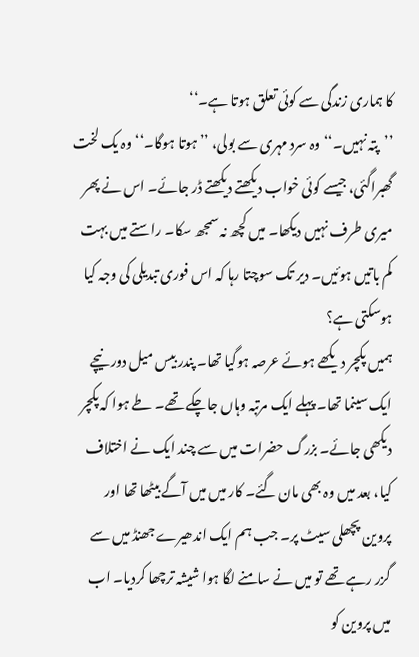کا ہماری زندگی سے کوئی تعلق ہوتا ہے۔‘‘
’’پتہ نہیں۔‘‘ وہ سرد مہری سے بولی، ’’ہوتا ہوگا۔‘‘ وہ یک لخت گھبراگئی، جیسے کوئی خواب دیکھتے دیکھتے ڈر جائے۔ اس نے پھر میری طرف نہیں دیکھا۔ میں کچھ نہ سمجھ سکا۔ راستے میں بہت کم باتیں ہوئیں۔ دیر تک سوچتا رہا کہ اس فوری تبدیلی کی وجہ کیا ہوسکتی ہے؟
ہمیں پکچر دیکھے ہوئے عرصہ ہوگیا تھا۔ پندر بیس میل دور نیچے ایک سینما تھا۔ پہلے ایک مرتبہ وہاں جاچکے تھے۔ طے ہوا کہ پکچر دیکھی جائے۔ بزرگ حضرات میں سے چند ایک نے اختلاف کیا، بعد میں وہ بھی مان گئے۔ کار میں میں آگے بیٹھا تھا اور پروین پچھلی سیٹ پر۔ جب ہم ایک اندھیرے جھنڈ میں سے گزر رہے تھے تو میں نے سامنے لگا ہوا شیشہ ترچھا کردیا۔ اب میں پروین کو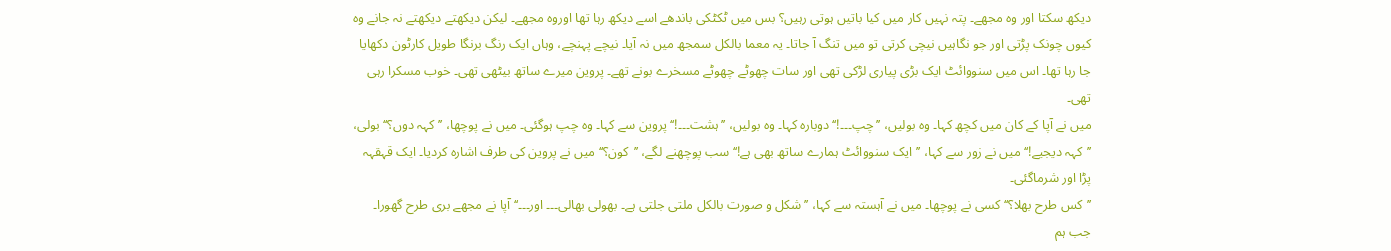دیکھ سکتا اور وہ مجھے۔ پتہ نہیں کار میں کیا باتیں ہوتی رہیں؟ بس میں ٹکٹکی باندھے اسے دیکھ رہا تھا اوروہ مجھے۔ لیکن دیکھتے دیکھتے نہ جانے وہ کیوں چونک پڑتی اور جو نگاہیں نیچی کرتی تو میں تنگ آ جاتا۔ یہ معما بالکل سمجھ میں نہ آیا۔ نیچے پہنچے، وہاں ایک رنگ برنگا طویل کارٹون دکھایا جا رہا تھا۔ اس میں سنووائٹ ایک بڑی پیاری لڑکی تھی اور سات چھوٹے چھوٹے مسخرے بونے تھے۔ پروین میرے ساتھ بیٹھی تھی۔ خوب مسکرا رہی تھی۔
میں نے آپا کے کان میں کچھ کہا۔ وہ بولیں، ’’چپ۔۔۔!‘‘ دوبارہ کہا۔ وہ بولیں، ’’ہشت۔۔۔!‘‘ پروین سے کہا۔ وہ چپ ہوگئی۔ میں نے پوچھا، ’’کہہ دوں؟‘‘ بولی، ’’کہہ دیجیے!‘‘ میں نے زور سے کہا، ’’ایک سنووائٹ ہمارے ساتھ بھی ہے!‘‘ سب پوچھنے لگے، ’’کون؟‘‘ میں نے پروین کی طرف اشارہ کردیا۔ ایک قہقہہ پڑا اور شرماگئی۔
’’کس طرح بھلا؟‘‘ کسی نے پوچھا۔ میں نے آہستہ سے کہا، ’’شکل و صورت بالکل ملتی جلتی ہے۔ بھولی بھالی۔۔۔ اور۔۔۔‘‘ آپا نے مجھے بری طرح گھورا۔
جب ہم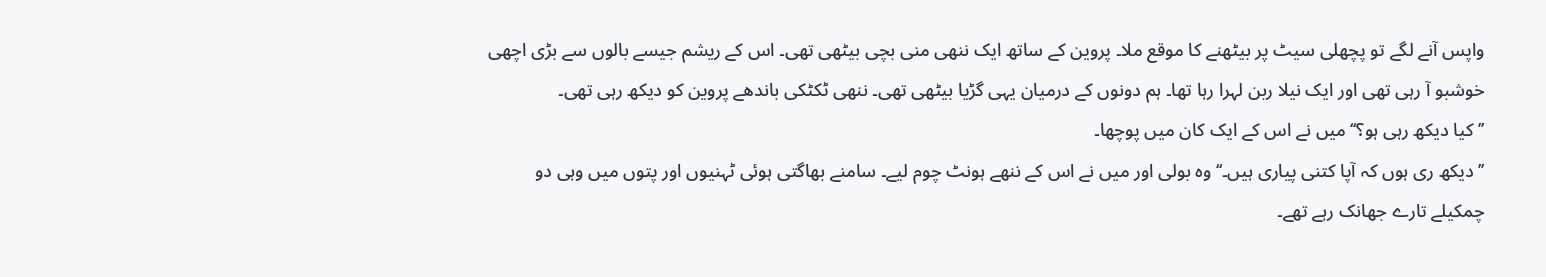واپس آنے لگے تو پچھلی سیٹ پر بیٹھنے کا موقع ملا۔ پروین کے ساتھ ایک ننھی منی بچی بیٹھی تھی۔ اس کے ریشم جیسے بالوں سے بڑی اچھی خوشبو آ رہی تھی اور ایک نیلا ربن لہرا رہا تھا۔ ہم دونوں کے درمیان یہی گڑیا بیٹھی تھی۔ ننھی ٹکٹکی باندھے پروین کو دیکھ رہی تھی۔
’’کیا دیکھ رہی ہو؟‘‘ میں نے اس کے ایک کان میں پوچھا۔
’’دیکھ ری ہوں کہ آپا کتنی پیاری ہیں۔‘‘ وہ بولی اور میں نے اس کے ننھے ہونٹ چوم لیے۔ سامنے بھاگتی ہوئی ٹہنیوں اور پتوں میں وہی دو چمکیلے تارے جھانک رہے تھے۔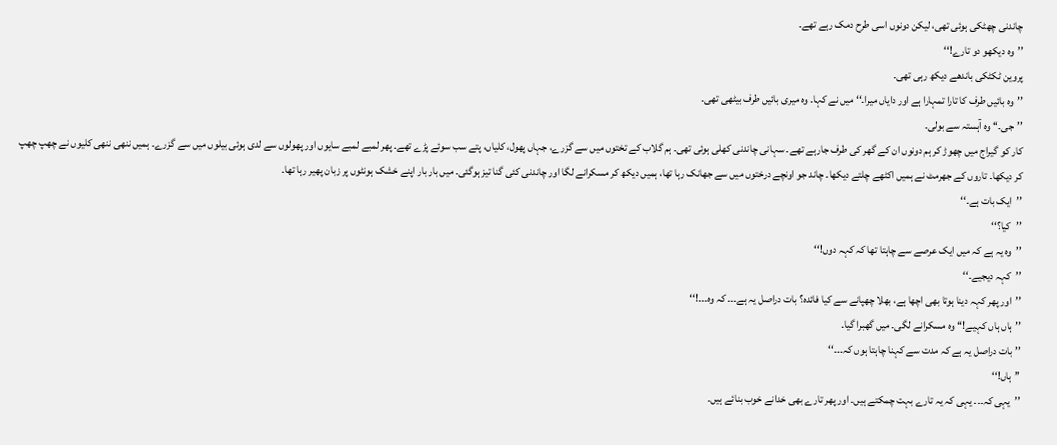چاندنی چھٹکی ہوئی تھی، لیکن دونوں اسی طرح دمک رہے تھے۔
’’وہ دیکھو دو تارے!‘‘
پروین ٹکٹکی باندھے دیکھ رہی تھی۔
’’وہ بائیں طرف کا تارا تمہارا ہے اور دایاں میرا۔‘‘ میں نے کہا۔ وہ میری بائیں طرف بیٹھی تھی۔
’’جی۔‘‘ وہ آہستہ سے بولی۔
کار کو گیراج میں چھوڑ کر ہم دونوں ان کے گھر کی طرف جارہے تھے۔ سہانی چاندنی کھلی ہوئی تھی۔ ہم گلاب کے تختوں میں سے گزرے، جہاں پھول، کلیاں، پتے سب سوئے پڑے تھے۔ پھر لمبے لمبے سایوں اور پھولوں سے لدی ہوئی بیلوں میں سے گزرے۔ ہمیں ننھی ننھی کلیوں نے چھپ چھپ کر دیکھا۔ تاروں کے جھرمٹ نے ہمیں اکٹھے چلتے دیکھا۔ چاند جو اونچے درختوں میں سے جھانک رہا تھا، ہمیں دیکھ کر مسکرانے لگا اور چاندنی کئی گنا تیز ہوگئی۔ میں بار بار اپنے خشک ہونٹوں پر زبان پھیر رہا تھا۔
’’ایک بات ہے۔‘‘
’’کیا؟‘‘
’’وہ یہ ہے کہ میں ایک عرصے سے چاہتا تھا کہ کہہ دوں!‘‘
’’کہہ دیجیے۔‘‘
’’اور پھر کہہ دینا ہوتا بھی اچھا ہے، بھلا چھپانے سے کیا فائدہ؟ بات دراصل یہ ہے۔۔۔ کہ وہ۔۔۔!‘‘
’’ہاں ہاں کہیے!‘‘ وہ مسکرانے لگی۔ میں گھبرا گیا۔
’’بات دراصل یہ ہے کہ مدت سے کہنا چاہتا ہوں کہ۔۔۔‘‘
’’ہاں!‘‘
’’یہی کہ۔۔۔ یہی کہ یہ تارے بہت چمکتے ہیں۔ اور پھر تارے بھی خدانے خوب بنائے ہیں۔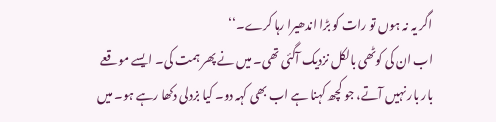اگر یہ نہ ہوں تو رات کو بڑا اندھیرا رہا کرے۔‘‘
اب ان کی کوٹھی بالکل نزدیک آگئی تھی۔ میں نے پھر ہمت کی۔ ایسے موقعے بار بار نہیں آتے، جو کچھ کہنا ہے اب بھی کہہ دو۔ کیا بزدلی دکھا رہے ہو۔ میں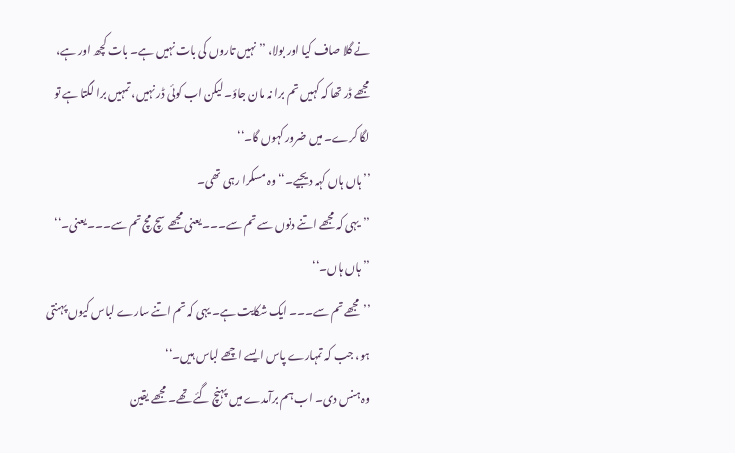نے گلا صاف کیا اور بولا، ’’نہیں تاروں کی بات نہیں ہے۔ بات کچھ اور ہے، مجھے ڈر تھا کہ کہیں تم برا نہ مان جاؤ۔ لیکن اب کوئی ڈر نہیں، تمہیں برا لگتا ہے تو لگا کرے۔ میں ضرور کہوں گا۔‘‘
’’ہاں ہاں کہہ دیجیے۔‘‘ وہ مسکرا رہی تھی۔
’’یہی کہ مجھے اتنے دنوں سے تم سے۔۔۔ یعنی مجھے سچ مچ تم سے۔۔۔ یعنی۔‘‘
’’ہاں ہاں۔‘‘
’’مجھے تم سے۔۔۔ ایک شکایت ہے۔ یہی کہ تم اتنے سارے لباس کیوں پہنتی ہو، جب کہ تمہارے پاس ایسے اچھے لباس ہیں۔‘‘
وہ ہنس دی۔ اب ہم برآمدے میں پہنچ گئے تھے۔ مجھے یقین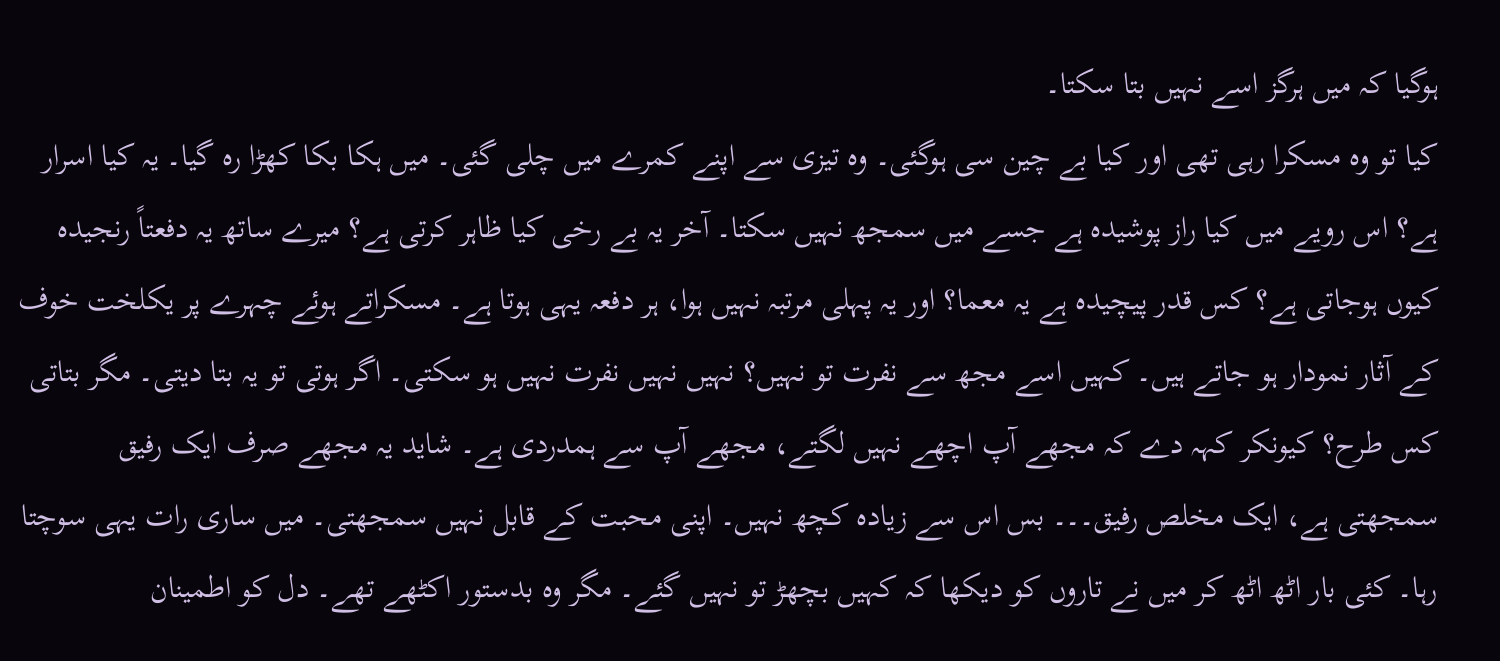ہوگیا کہ میں ہرگز اسے نہیں بتا سکتا۔
کیا تو وہ مسکرا رہی تھی اور کیا بے چین سی ہوگئی۔ وہ تیزی سے اپنے کمرے میں چلی گئی۔ میں ہکا بکا کھڑا رہ گیا۔ یہ کیا اسرار ہے؟ اس رویے میں کیا راز پوشیدہ ہے جسے میں سمجھ نہیں سکتا۔ آخر یہ بے رخی کیا ظاہر کرتی ہے؟ میرے ساتھ یہ دفعتاً رنجیدہ کیوں ہوجاتی ہے؟ کس قدر پیچیدہ ہے یہ معما؟ اور یہ پہلی مرتبہ نہیں ہوا، ہر دفعہ یہی ہوتا ہے۔ مسکراتے ہوئے چہرے پر یکلخت خوف کے آثار نمودار ہو جاتے ہیں۔ کہیں اسے مجھ سے نفرت تو نہیں؟ نہیں نہیں نفرت نہیں ہو سکتی۔ اگر ہوتی تو یہ بتا دیتی۔ مگر بتاتی کس طرح؟ کیونکر کہہ دے کہ مجھے آپ اچھے نہیں لگتے، مجھے آپ سے ہمدردی ہے۔ شاید یہ مجھے صرف ایک رفیق سمجھتی ہے، ایک مخلص رفیق۔۔۔ بس اس سے زیادہ کچھ نہیں۔ اپنی محبت کے قابل نہیں سمجھتی۔ میں ساری رات یہی سوچتا رہا۔ کئی بار اٹھ اٹھ کر میں نے تاروں کو دیکھا کہ کہیں بچھڑ تو نہیں گئے۔ مگر وہ بدستور اکٹھے تھے۔ دل کو اطمینان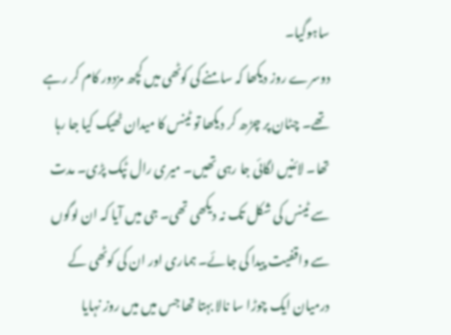ساہوگیا۔
دوسرے روز دیکھا کہ سامنے کی کوٹھی میں کچھ مزدور کام کر رہے تھے۔ چٹان پر چڑھ کر دیکھا تو ٹینس کا میدان ٹھیک کیا جا رہا تھا۔ لائنیں لگائی جا رہی تھیں۔ میری رال ٹپک پڑی۔ مدت سے ٹینس کی شکل تک نہ دیکھی تھی۔ جی میں آیا کہ ان لوگوں سے واقفیت پیدا کی جائے۔ ہماری اور ان کی کوٹھی کے درمیان ایک چوڑا سا نالا بہتا تھا جس میں میں روز نہایا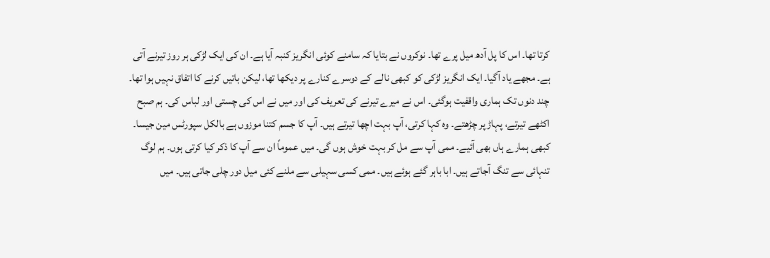کرتا تھا۔ اس کا پل آدھ میل پرے تھا۔ نوکروں نے بتایا کہ سامنے کوئی انگریز کنبہ آیا ہے۔ ان کی ایک لڑکی ہر روز تیرنے آتی ہے۔ مجھے یاد آگیا۔ ایک انگریز لڑکی کو کبھی نالے کے دوسرے کنارے پر دیکھا تھا، لیکن باتیں کرنے کا اتفاق نہیں ہوا تھا۔
چند دنوں تک ہماری واقفیت ہوگئی۔ اس نے میرے تیرنے کی تعریف کی اور میں نے اس کی چستی اور لباس کی۔ ہم صبح اکٹھے تیرتے، پہاڑ پر چڑھتے۔ وہ کہا کرتی، آپ بہت اچھا تیرتے ہیں۔ آپ کا جسم کتنا موزوں ہے بالکل سپورٹس مین جیسا۔ کبھی ہمارے ہاں بھی آئیے۔ ممی آپ سے مل کر بہت خوش ہوں گی۔ میں عموماً ان سے آپ کا ذکر کیا کرتی ہوں۔ ہم لوگ تنہائی سے تنگ آجاتے ہیں۔ ابا باہر گئے ہوئے ہیں۔ ممی کسی سہیلی سے ملنے کئی میل دور چلی جاتی ہیں۔ میں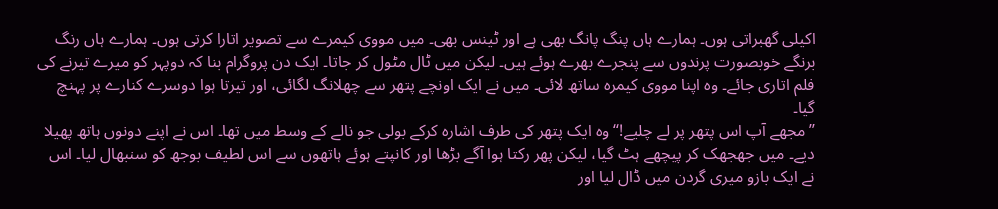اکیلی گھبراتی ہوں۔ ہمارے ہاں پنگ پانگ بھی ہے اور ٹینس بھی۔ میں مووی کیمرے سے تصویر اتارا کرتی ہوں۔ ہمارے ہاں رنگ برنگے خوبصورت پرندوں سے پنجرے بھرے ہوئے ہیں۔ لیکن میں ٹال مٹول کر جاتا۔ ایک دن پروگرام بنا کہ دوپہر کو میرے تیرنے کی فلم اتاری جائے۔ وہ اپنا مووی کیمرہ ساتھ لائی۔ میں نے ایک اونچے پتھر سے چھلانگ لگائی، اور تیرتا ہوا دوسرے کنارے پر پہنچ گیا۔
’’مجھے آپ اس پتھر پر لے چلیے!‘‘ وہ ایک پتھر کی طرف اشارہ کرکے بولی جو نالے کے وسط میں تھا۔ اس نے اپنے دونوں ہاتھ پھیلا دیے۔ میں جھجھک کر پیچھے ہٹ گیا، لیکن پھر رکتا ہوا آگے بڑھا اور کانپتے ہوئے ہاتھوں سے اس لطیف بوجھ کو سنبھال لیا۔ اس نے ایک بازو میری گردن میں ڈال لیا اور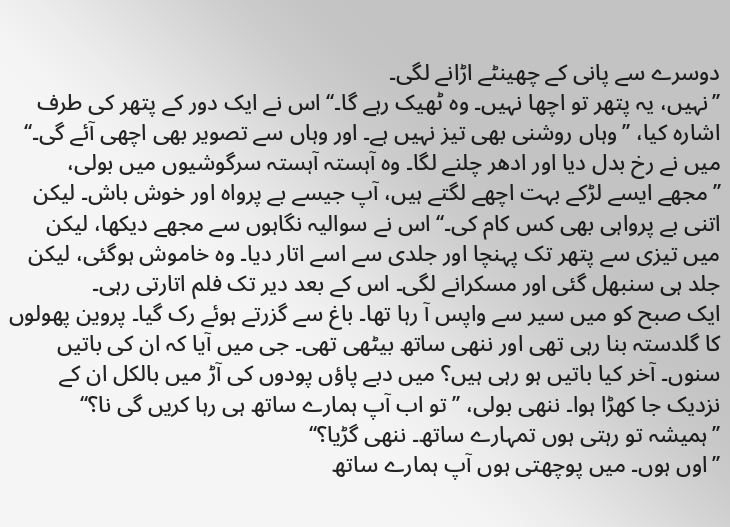دوسرے سے پانی کے چھینٹے اڑانے لگی۔
’’نہیں، یہ پتھر تو اچھا نہیں۔ وہ ٹھیک رہے گا۔‘‘ اس نے ایک دور کے پتھر کی طرف اشارہ کیا، ’’وہاں روشنی بھی تیز نہیں ہے۔ اور وہاں سے تصویر بھی اچھی آئے گی۔‘‘
میں نے رخ بدل دیا اور ادھر چلنے لگا۔ وہ آہستہ آہستہ سرگوشیوں میں بولی، ’’مجھے ایسے لڑکے بہت اچھے لگتے ہیں، آپ جیسے بے پرواہ اور خوش باش۔ لیکن اتنی بے پرواہی بھی کس کام کی۔‘‘ اس نے سوالیہ نگاہوں سے مجھے دیکھا، لیکن میں تیزی سے پتھر تک پہنچا اور جلدی سے اسے اتار دیا۔ وہ خاموش ہوگئی، لیکن جلد ہی سنبھل گئی اور مسکرانے لگی۔ اس کے بعد دیر تک فلم اتارتی رہی۔
ایک صبح کو میں سیر سے واپس آ رہا تھا۔ باغ سے گزرتے ہوئے رک گیا۔ پروین پھولوں کا گلدستہ بنا رہی تھی اور ننھی ساتھ بیٹھی تھی۔ جی میں آیا کہ ان کی باتیں سنوں۔ آخر کیا باتیں ہو رہی ہیں؟ میں دبے پاؤں پودوں کی آڑ میں بالکل ان کے نزدیک جا کھڑا ہوا۔ ننھی بولی، ’’تو اب آپ ہمارے ساتھ ہی رہا کریں گی نا؟‘‘
’’ہمیشہ تو رہتی ہوں تمہارے ساتھ۔ ننھی گڑیا؟‘‘
’’اوں ہوں۔ میں پوچھتی ہوں آپ ہمارے ساتھ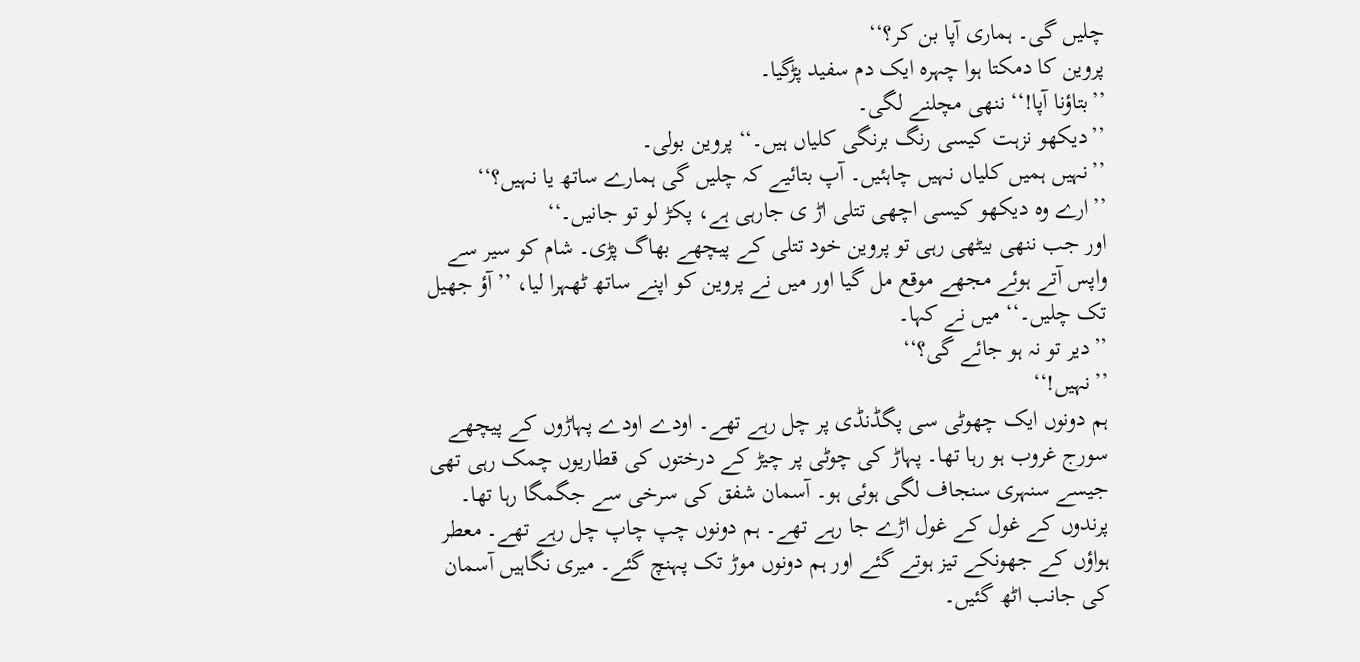چلیں گی۔ ہماری آپا بن کر؟‘‘
پروین کا دمکتا ہوا چہرہ ایک دم سفید پڑگیا۔
’’بتاؤنا آپا!‘‘ ننھی مچلنے لگی۔
’’دیکھو نزہت کیسی رنگ برنگی کلیاں ہیں۔‘‘ پروین بولی۔
’’نہیں ہمیں کلیاں نہیں چاہئیں۔ آپ بتائیے کہ چلیں گی ہمارے ساتھ یا نہیں؟‘‘
’’ارے وہ دیکھو کیسی اچھی تتلی اڑ ی جارہی ہے، پکڑ لو تو جانیں۔‘‘
اور جب ننھی بیٹھی رہی تو پروین خود تتلی کے پیچھے بھاگ پڑی۔ شام کو سیر سے واپس آتے ہوئے مجھے موقع مل گیا اور میں نے پروین کو اپنے ساتھ ٹھہرا لیا، ’’آؤ جھیل تک چلیں۔‘‘ میں نے کہا۔
’’دیر تو نہ ہو جائے گی؟‘‘
’’نہیں!‘‘
ہم دونوں ایک چھوٹی سی پگڈنڈی پر چل رہے تھے۔ اودے اودے پہاڑوں کے پیچھے سورج غروب ہو رہا تھا۔ پہاڑ کی چوٹی پر چیڑ کے درختوں کی قطاریوں چمک رہی تھی جیسے سنہری سنجاف لگی ہوئی ہو۔ آسمان شفق کی سرخی سے جگمگا رہا تھا۔ پرندوں کے غول کے غول اڑے جا رہے تھے۔ ہم دونوں چپ چاپ چل رہے تھے۔ معطر ہواؤں کے جھونکے تیز ہوتے گئے اور ہم دونوں موڑ تک پہنچ گئے۔ میری نگاہیں آسمان کی جانب اٹھ گئیں۔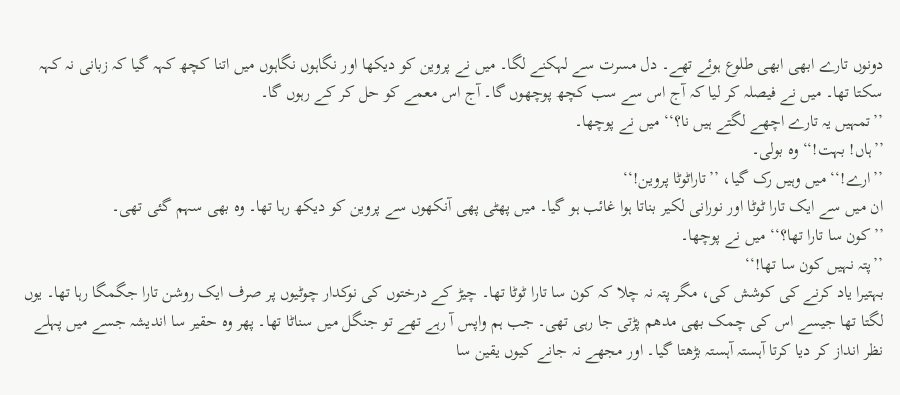دونوں تارے ابھی ابھی طلوع ہوئے تھے۔ دل مسرت سے لہکنے لگا۔ میں نے پروین کو دیکھا اور نگاہوں نگاہوں میں اتنا کچھ کہہ گیا کہ زبانی نہ کہہ سکتا تھا۔ میں نے فیصلہ کر لیا کہ آج اس سے سب کچھ پوچھوں گا۔ آج اس معمے کو حل کر کے رہوں گا۔
’’تمہیں یہ تارے اچھے لگتے ہیں نا؟‘‘ میں نے پوچھا۔
’’ہاں! بہت!‘‘ وہ بولی۔
’’ارے!‘‘ میں وہیں رک گیا، ’’تاراٹوٹا پروین!‘‘
ان میں سے ایک تارا ٹوٹا اور نورانی لکیر بناتا ہوا غائب ہو گیا۔ میں پھٹی پھی آنکھوں سے پروین کو دیکھ رہا تھا۔ وہ بھی سہم گئی تھی۔
’’کون سا تارا تھا؟‘‘ میں نے پوچھا۔
’’پتہ نہیں کون سا تھا!‘‘
بہتیرا یاد کرنے کی کوشش کی، مگر پتہ نہ چلا کہ کون سا تارا ٹوٹا تھا۔ چیڑ کے درختوں کی نوکدار چوٹیوں پر صرف ایک روشن تارا جگمگا رہا تھا۔ یوں لگتا تھا جیسے اس کی چمک بھی مدھم پڑتی جا رہی تھی۔ جب ہم واپس آ رہے تھے تو جنگل میں سناٹا تھا۔ پھر وہ حقیر سا اندیشہ جسے میں پہلے نظر انداز کر دیا کرتا آہستہ آہستہ بڑھتا گیا۔ اور مجھے نہ جانے کیوں یقین سا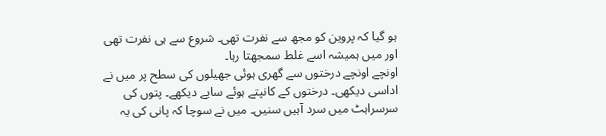ہو گیا کہ پروین کو مجھ سے نفرت تھی۔ شروع سے ہی نفرت تھی اور میں ہمیشہ اسے غلط سمجھتا رہا۔
اونچے اونچے درختوں سے گھری ہوئی جھیلوں کی سطح پر میں نے اداسی دیکھی۔ درختوں کے کانپتے ہوئے سایے دیکھے۔ پتوں کی سرسراہٹ میں سرد آہیں سنیں۔ میں نے سوچا کہ پانی کی یہ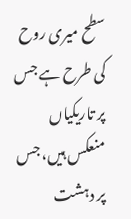سطح میری روح کی طرح ہے جس پر تاریکیاں منعکس ہیں، جس پر دہشت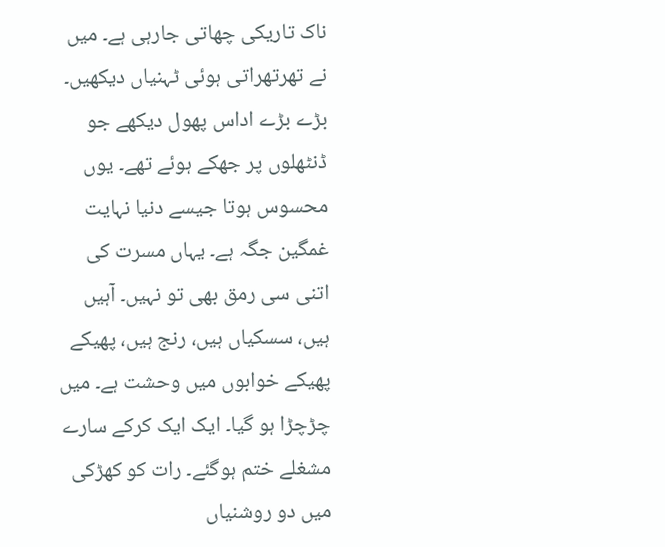ناک تاریکی چھاتی جارہی ہے۔ میں نے تھرتھراتی ہوئی ٹہنیاں دیکھیں۔ بڑے بڑے اداس پھول دیکھے جو ڈنٹھلوں پر جھکے ہوئے تھے۔ یوں محسوس ہوتا جیسے دنیا نہایت غمگین جگہ ہے۔ یہاں مسرت کی اتنی سی رمق بھی تو نہیں۔ آہیں ہیں، سسکیاں ہیں، رنج ہیں، پھیکے پھیکے خوابوں میں وحشت ہے۔ میں چڑچڑا ہو گیا۔ ایک ایک کرکے سارے مشغلے ختم ہوگئے۔ رات کو کھڑکی میں دو روشنیاں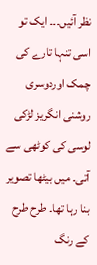نظر آئیں۔۔۔ ایک تو اسی تنہا تارے کی چمک اوردوسری روشنی انگریز لڑکی لوسی کی کوٹھی سے آتی۔ میں بیٹھا تصویر بنا رہا تھا۔ طرح طرح کے رنگ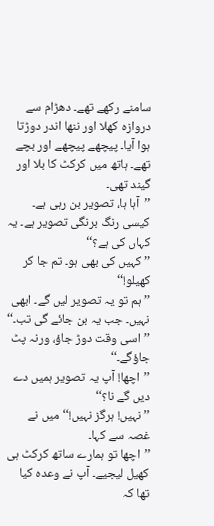سامنے رکھے تھے۔ دھڑام سے دروازہ کھلا اور ننھا اندر دوڑتا ہوا آیا۔ پیچھے پیچھے اور بچے تھے۔ ہاتھ میں کرکٹ کا بلا اور گیند تھی۔
’’آہا ہا، تصویر بن رہی ہے۔ کیسی رنگ برنگی تصویر ہے۔ یہ کہاں کی ہے؟‘‘
’’کہیں کی بھی ہو۔ تم جا کر کھیلو!‘‘
’’ہم تو یہ تصویر لیں گے۔ ابھی نہیں۔ جب یہ بن جائے گی تب۔‘‘
’’اسی وقت دوڑ جاؤ، ورنہ پٹ جاؤگے۔‘‘
’’اچھا! آپ یہ تصویر ہمیں دے دیں گے نا؟‘‘
’’نہیں! ہرگز نہیں!‘‘ میں نے غصہ سے کہا۔
’’اچھا تو ہمارے ساتھ کرکٹ ہی کھیل لیجیے۔ آپ نے وعدہ کیا تھا کہ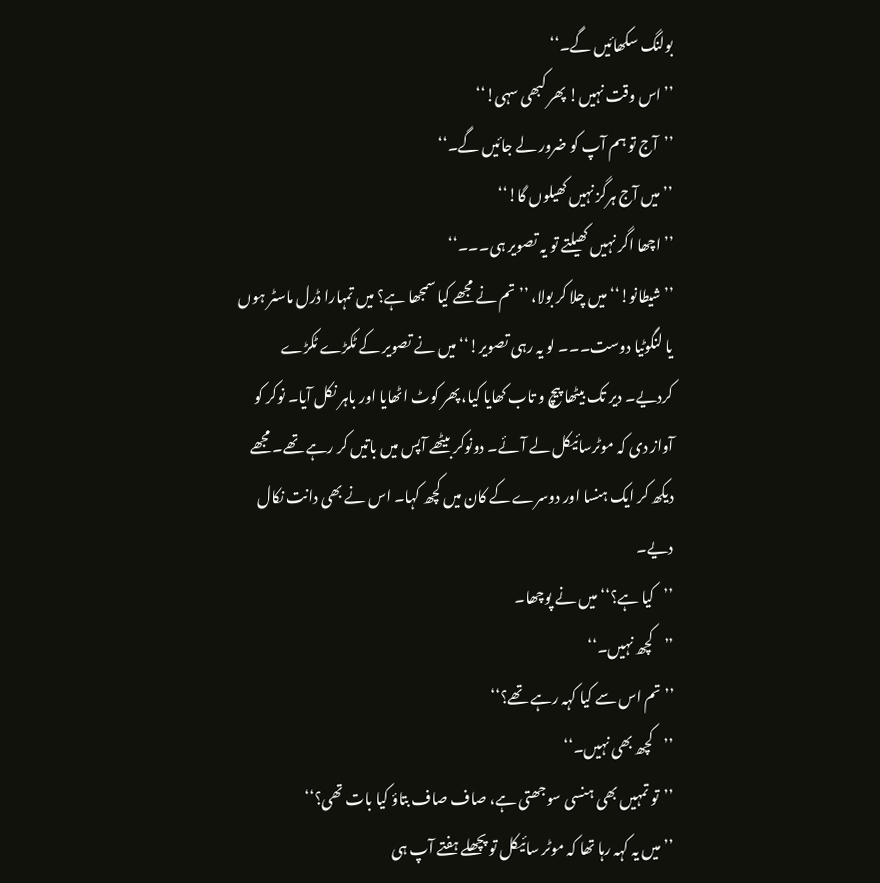بولنگ سکھائیں گے۔‘‘
’’اس وقت نہیں! پھر کبھی سہی!‘‘
’’آج تو ہم آپ کو ضرور لے جائیں گے۔‘‘
’’میں آج ہرگز نہیں کھیلوں گا!‘‘
’’اچھا اگر نہیں کھیلتے تو یہ تصویر ہی۔۔۔‘‘
’’شیطانو!‘‘ میں چلا کر بولا، ’’تم نے مجھے کیا سمجھا ہے؟ میں تمہارا ڈرل ماسٹر ہوں یا لنگوٹیا دوست۔۔۔ لو یہ رہی تصویر!‘‘ میں نے تصویر کے ٹکڑے ٹکڑے کردیے۔ دیر تک بیٹھا پیچ و تاب کھایا کیا، پھر کوٹ اٹھایا اور باہر نکل آیا۔ نوکر کو آواز دی کہ موٹرسائیکل لے آئے۔ دونوکر بیٹھے آپس میں باتیں کر رہے تھے۔ مجھے دیکھ کر ایک ہنسا اور دوسرے کے کان میں کچھ کہا۔ اس نے بھی دانت نکال دیے۔
’’کیا ہے؟‘‘ میں نے پوچھا۔
’’کچھ نہیں۔‘‘
’’تم اس سے کیا کہہ رہے تھے؟‘‘
’’کچھ بھی نہیں۔‘‘
’’تو تمہیں بھی ہنسی سوجھتی ہے، صاف صاف بتاؤ کیا بات تھی؟‘‘
’’میں یہ کہہ رہا تھا کہ موٹر سائیکل تو پچھلے ہفتے آپ ہی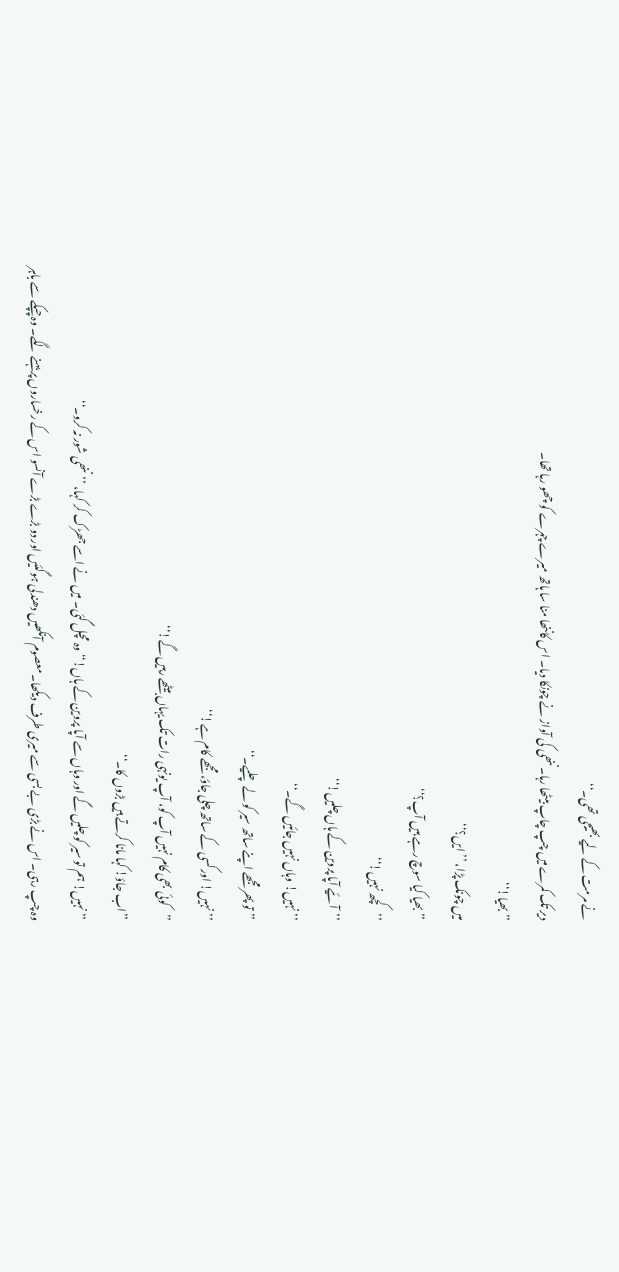نے مرمت کے لیے بھیجی تھی۔‘‘
دیر تک کمرے میں چپ چاپ بیٹھا رہا۔ ننھی کی آواز نے چونکا دیا۔ اس کاننھا منا سا ہاتھ میرے چہرے کو چھو رہا تھا۔
’’بھیا!‘‘
میں چونک پڑا، ’’ایں؟‘‘
’’بھیا کیا سوچ رہے ہیں آپ؟‘‘
’’کچھ نہیں!‘‘
’’آئیے آپا پروین کے ہاں چلیں!‘‘
’’نہیں! وہاں نہیں جائیں گے۔‘‘
’’تو پھر مجھے اپنے ساتھ سیر کو لے چلیے۔‘‘
’’نہیں! اور کسی کے ساتھ چلی جاؤ، مجھے کام ہے!‘‘
’’کوئی بھی کام نہیں آپ کو، آپ یونہی رات تک یہاں بیٹھے رہیں گے!‘‘
’’اب جاؤ! کہا مانا کرتے ہیں بڑوں کا۔‘‘
’’نہیں! ہم تو سیر کو چلیں گے اور وہاں سے آپا پروین کے ہاں!‘‘ وہ مچل گئی۔ میں نے اسے جھڑک کر کہا، ’’ننھی شور نہ کرو۔‘‘
وہ چپ رہی۔ اس نے بڑی بے بسی سے میری طرف دیکھا۔ معصوم آنکھیں دھندلی ہوگئیں اور دو بڑے بڑے آنسو اس کے رخساروں پر بہنے لگے۔ وہ چپکے سے باہر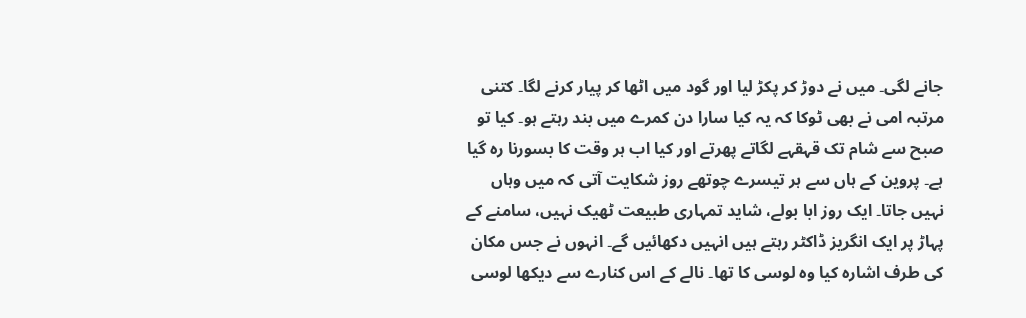جانے لگی۔ میں نے دوڑ کر پکڑ لیا اور گود میں اٹھا کر پیار کرنے لگا۔ کتنی مرتبہ امی نے بھی ٹوکا کہ یہ کیا سارا دن کمرے میں بند رہتے ہو۔ کیا تو صبح سے شام تک قہقہے لگاتے پھرتے اور کیا اب ہر وقت کا بسورنا رہ گیا ہے۔ پروین کے ہاں سے ہر تیسرے چوتھے روز شکایت آتی کہ میں وہاں نہیں جاتا۔ ایک روز ابا بولے، شاید تمہاری طبیعت ٹھیک نہیں، سامنے کے پہاڑ پر ایک انگریز ڈاکٹر رہتے ہیں انہیں دکھائیں گے۔ انہوں نے جس مکان کی طرف اشارہ کیا وہ لوسی کا تھا۔ نالے کے اس کنارے سے دیکھا لوسی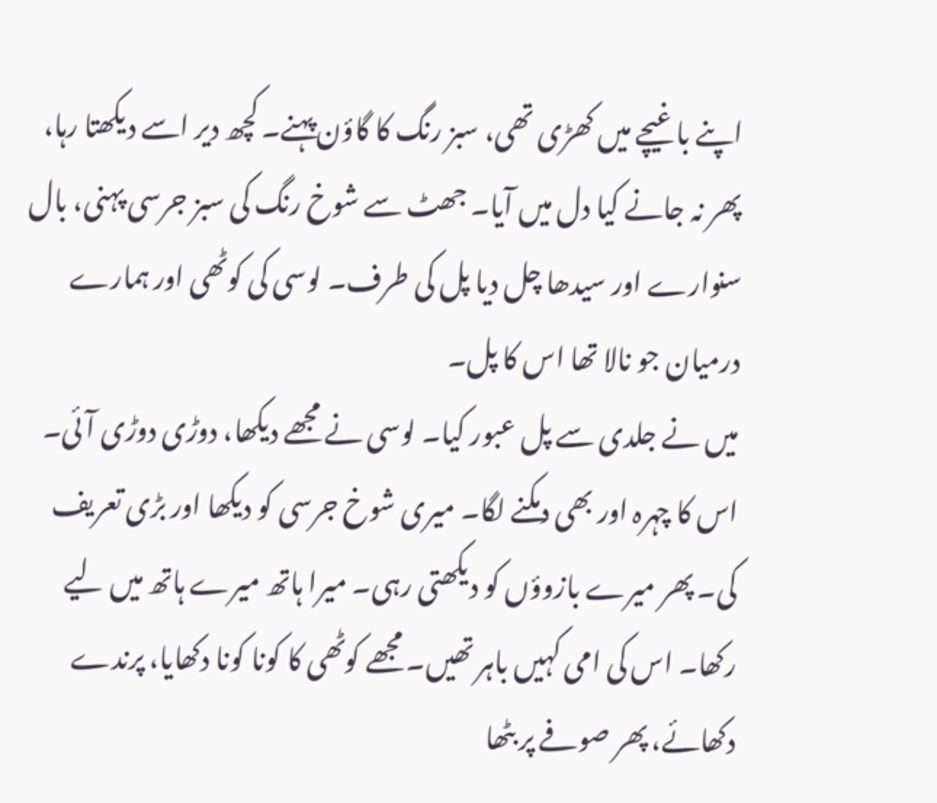اپنے باغیچے میں کھڑی تھی، سبز رنگ کا گاؤن پہنے۔ کچھ دیر اسے دیکھتا رہا، پھر نہ جانے کیا دل میں آیا۔ جھٹ سے شوخ رنگ کی سبز جرسی پہنی، بال سنوارے اور سیدھا چل دیا پل کی طرف۔ لوسی کی کوٹھی اور ہمارے درمیان جو نالا تھا اس کا پل۔
میں نے جلدی سے پل عبور کیا۔ لوسی نے مجھے دیکھا، دوڑی دوڑی آئی۔ اس کا چہرہ اور بھی دمکنے لگا۔ میری شوخ جرسی کو دیکھا اور بڑی تعریف کی۔ پھر میرے بازوؤں کو دیکھتی رہی۔ میرا ہاتھ میرے ہاتھ میں لیے رکھا۔ اس کی امی کہیں باہر تھیں۔ مجھے کوٹھی کا کونا کونا دکھایا، پرندے دکھائے، پھر صوفے پر بٹھا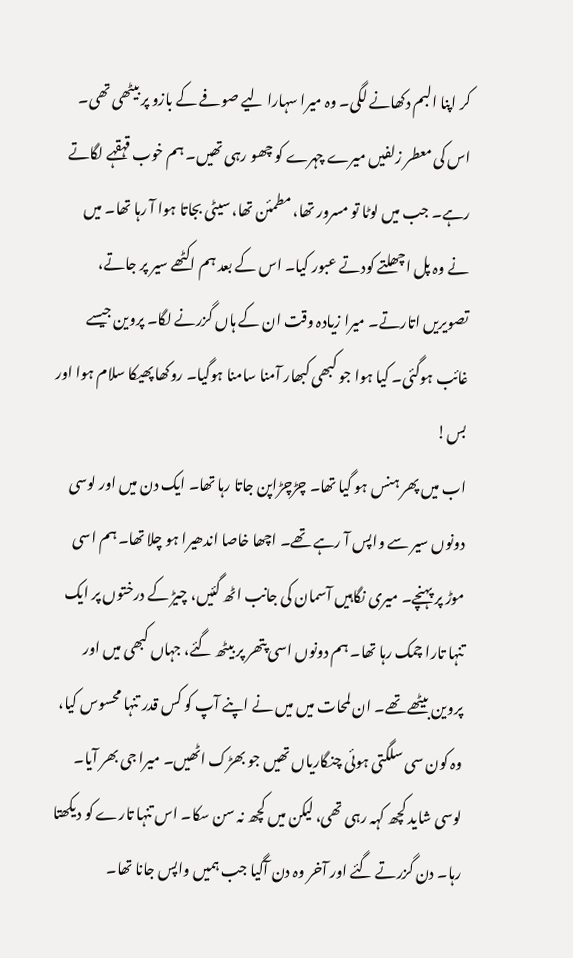کر اپنا البم دکھانے لگی۔ وہ میرا سہارا لیے صوفے کے بازو پر بیٹھی تھی۔ اس کی معطر زلفیں میرے چہرے کو چھو رہی تھیں۔ ہم خوب قہقہے لگاتے رہے۔ جب میں لوٹا تو مسرور تھا، مطمئن تھا، سیٹی بجاتا ہوا آ رہا تھا۔ میں نے وہ پل اچھلتے کودتے عبور کیا۔ اس کے بعد ہم اکٹھے سیر پر جاتے، تصویریں اتارتے۔ میرا زیادہ وقت ان کے ہاں گزرنے لگا۔ پروین جیسے غائب ہوگئی۔ کیا ہوا جو کبھی کبھار آمنا سامنا ہوگیا۔ روکھا پھیکا سلام ہوا اور بس!
اب میں پھر ہنس ہو گیا تھا۔ چڑچڑاپن جاتا رہا تھا۔ ایک دن میں اور لوسی دونوں سیر سے واپس آ رہے تھے۔ اچھا خاصا اندھیرا ہو چلا تھا۔ ہم اسی موڑ پر پہنچے۔ میری نگاہیں آسمان کی جانب اٹھ گئیں، چیڑ کے درختوں پر ایک تنہا تارا چمک رہا تھا۔ ہم دونوں اسی پتھر پر بیٹھ گئے، جہاں کبھی میں اور پروین بیٹھے تھے۔ ان لمحات میں میں نے اپنے آپ کو کس قدر تنہا محسوس کیا، وہ کون سی سلگتی ہوئی چنگاریاں تھیں جو بھڑک اٹھیں۔ میرا جی بھر آیا۔ لوسی شاید کچھ کہہ رہی تھی، لیکن میں کچھ نہ سن سکا۔ اس تنہا تارے کو دیکھتا رہا۔ دن گزرتے گئے اور آخر وہ دن آگیا جب ہمیں واپس جانا تھا۔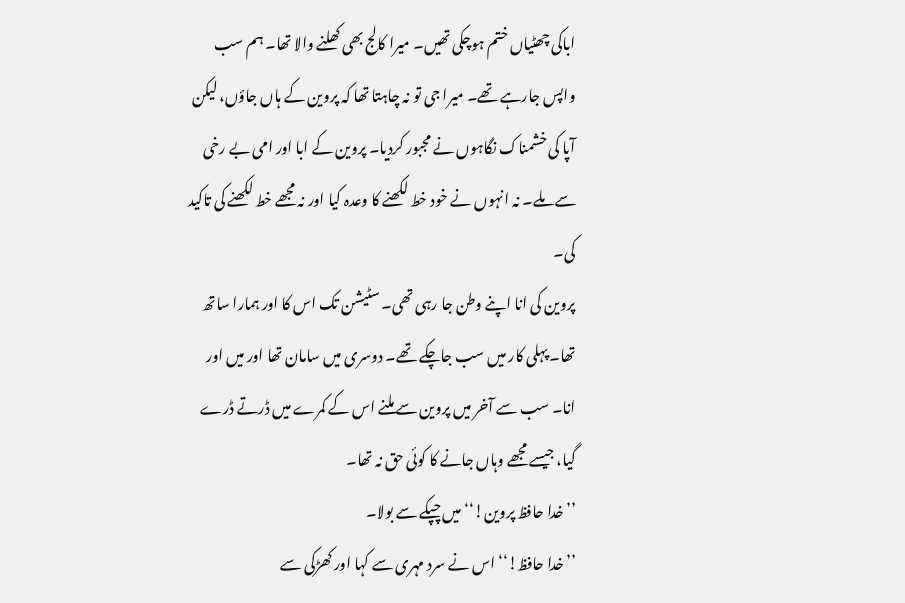اباکی چھٹیاں ختم ہوچکی تھیں۔ میرا کالج بھی کھلنے والا تھا۔ ہم سب واپس جارہے تھے۔ میرا جی تو نہ چاہتا تھا کہ پروین کے ہاں جاؤں، لیکن آپا کی خشمناک نگاہوں نے مجبور کردیا۔ پروین کے ابا اور امی بے رخی سے ملے۔ نہ انہوں نے خود خط لکھنے کا وعدہ کیا اور نہ مجھے خط لکھنے کی تاکید کی۔
پروین کی انا اپنے وطن جا رہی تھی۔ سٹیشن تک اس کا اور ہمارا ساتھ تھا۔ پہلی کار میں سب جاچکے تھے۔ دوسری میں سامان تھا اور میں اور انا۔ سب سے آخر میں پروین سے ملنے اس کے کمرے میں ڈرتے ڈرے گیا، جیسے مجھے وہاں جانے کا کوئی حق نہ تھا۔
’’خدا حافظ پروین!‘‘ میں چپکے سے بولا۔
’’خدا حافظ!‘‘ اس نے سرد مہری سے کہا اور کھڑکی سے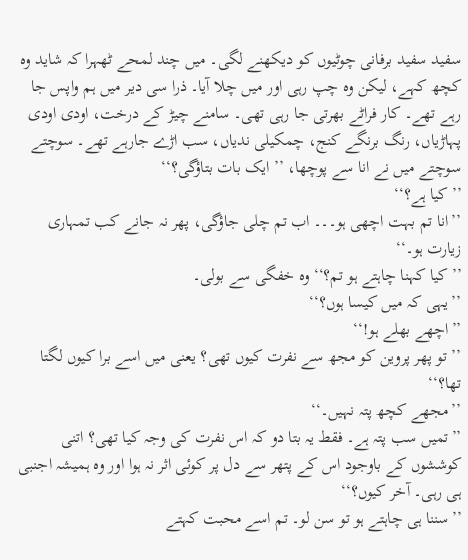سفید سفید برفانی چوٹیوں کو دیکھنے لگی۔ میں چند لمحے ٹھہرا کہ شاید وہ کچھ کہے، لیکن وہ چپ رہی اور میں چلا آیا۔ ذرا سی دیر میں ہم واپس جا رہے تھے۔ کار فراٹے بھرتی جا رہی تھی۔ سامنے چیڑ کے درخت، اودی اودی پہاڑیاں، رنگ برنگے کنج، چمکیلی ندیاں، سب اڑے جارہے تھے۔ سوچتے سوچتے میں نے انا سے پوچھا، ’’ایک بات بتاؤگی؟‘‘
’’کیا ہے؟‘‘
’’انا تم بہت اچھی ہو۔۔۔ اب تم چلی جاؤگی، پھر نہ جانے کب تمہاری زیارت ہو۔‘‘
’’کیا کہنا چاہتے ہو تم؟‘‘ وہ خفگی سے بولی۔
’’یہی کہ میں کیسا ہوں؟‘‘
’’اچھے بھلے ہو!‘‘
’’تو پھر پروین کو مجھ سے نفرت کیوں تھی؟ یعنی میں اسے برا کیوں لگتا تھا؟‘‘
’’مجھے کچھ پتہ نہیں۔‘‘
’’تمیں سب پتہ ہے۔ فقط یہ بتا دو کہ اس نفرت کی وجہ کیا تھی؟ اتنی کوششوں کے باوجود اس کے پتھر سے دل پر کوئی اثر نہ ہوا اور وہ ہمیشہ اجنبی ہی رہی۔ آخر کیوں؟‘‘
’’سننا ہی چاہتے ہو تو سن لو۔ تم اسے محبت کہتے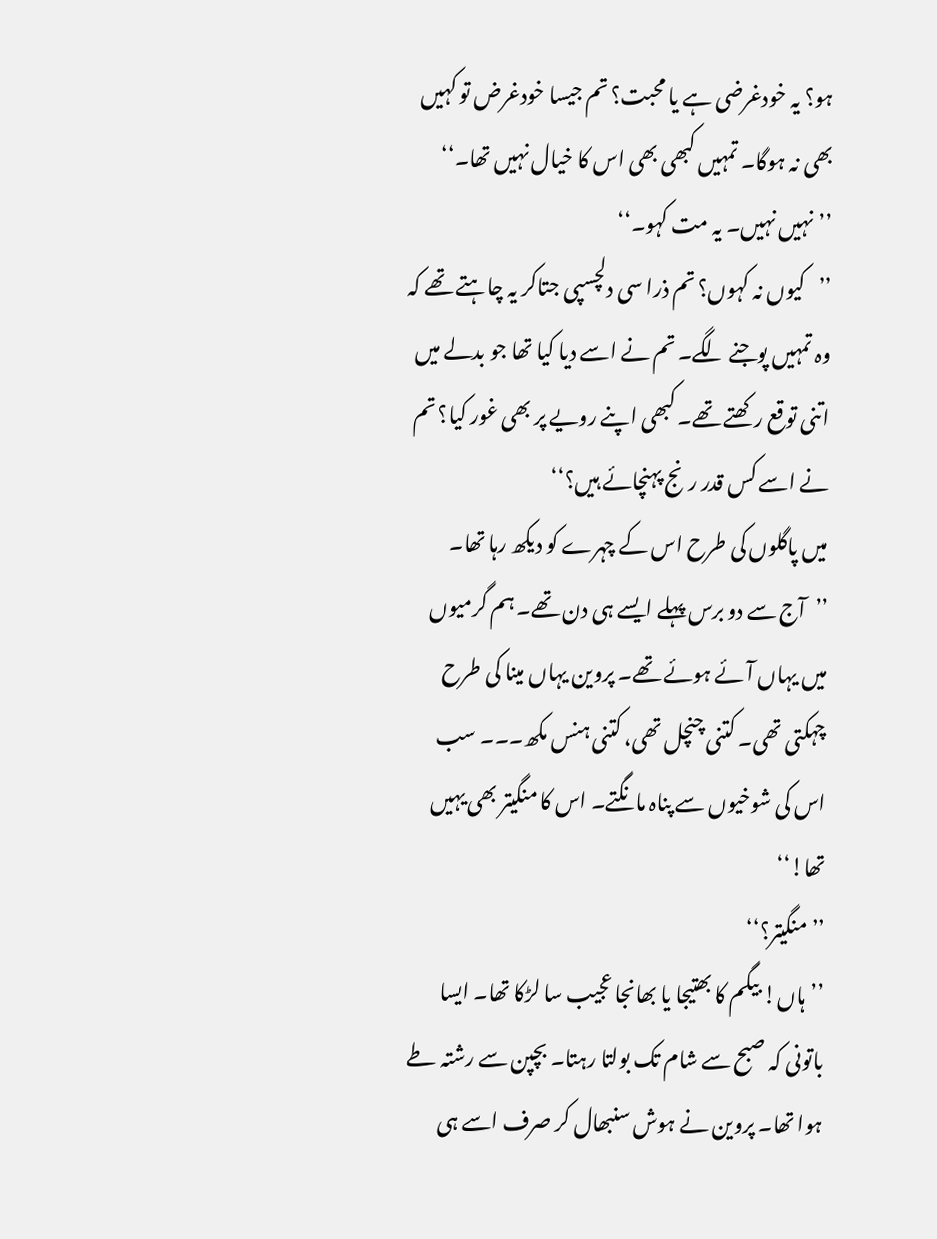ہو؟ یہ خودغرضی ہے یا محبت؟ تم جیسا خودغرض تو کہیں بھی نہ ہوگا۔ تمہیں کبھی بھی اس کا خیال نہیں تھا۔‘‘
’’نہیں نہیں۔ یہ مت کہو۔‘‘
’’کیوں نہ کہوں؟ تم ذرا سی دلچسپی جتاکر یہ چاہتے تھے کہ وہ تمہیں پوجنے لگے۔ تم نے اسے دیا کیا تھا جو بدلے میں اتنی توقع رکھتے تھے۔ کبھی اپنے رویے پر بھی غور کیا؟ تم نے اسے کس قدر رنج پہنچائے ہیں؟‘‘
میں پاگلوں کی طرح اس کے چہرے کو دیکھ رہا تھا۔
’’آج سے دو برس پہلے ایسے ہی دن تھے۔ ہم گرمیوں میں یہاں آئے ہوئے تھے۔ پروین یہاں مینا کی طرح چہکتی تھی۔ کتنی چنچل تھی، کتنی ہنس مکھ۔۔۔ سب اس کی شوخیوں سے پناہ مانگتے۔ اس کا منگیتر بھی یہیں تھا!‘‘
’’منگیتر؟‘‘
’’ہاں! بیگم کا بھتیجا یا بھانجا عجیب سا لڑکا تھا۔ ایسا باتونی کہ صبح سے شام تک بولتا رہتا۔ بچپن سے رشتہ طے ہوا تھا۔ پروین نے ہوش سنبھال کر صرف اسے ہی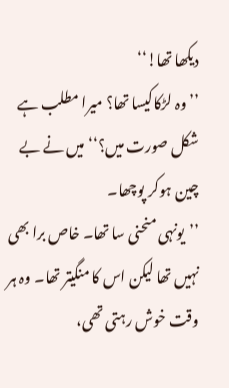دیکھا تھا!‘‘
’’وہ لڑکاکیسا تھا؟ میرا مطلب ہے شکل صورت میں؟‘‘ میں نے بے چین ہوکر پوچھا۔
’’یونہی منحنی سا تھا۔ خاص برا بھی نہیں تھا لیکن اس کا منگیتر تھا۔ وہ ہر وقت خوش رہتی تھی،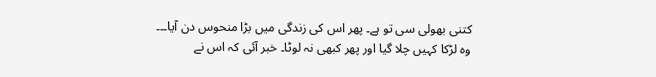کتنی بھولی سی تو ہے۔ پھر اس کی زندگی میں بڑا منحوس دن آیا۔۔۔ وہ لڑکا کہیں چلا گیا اور پھر کبھی نہ لوٹا۔ خبر آئی کہ اس نے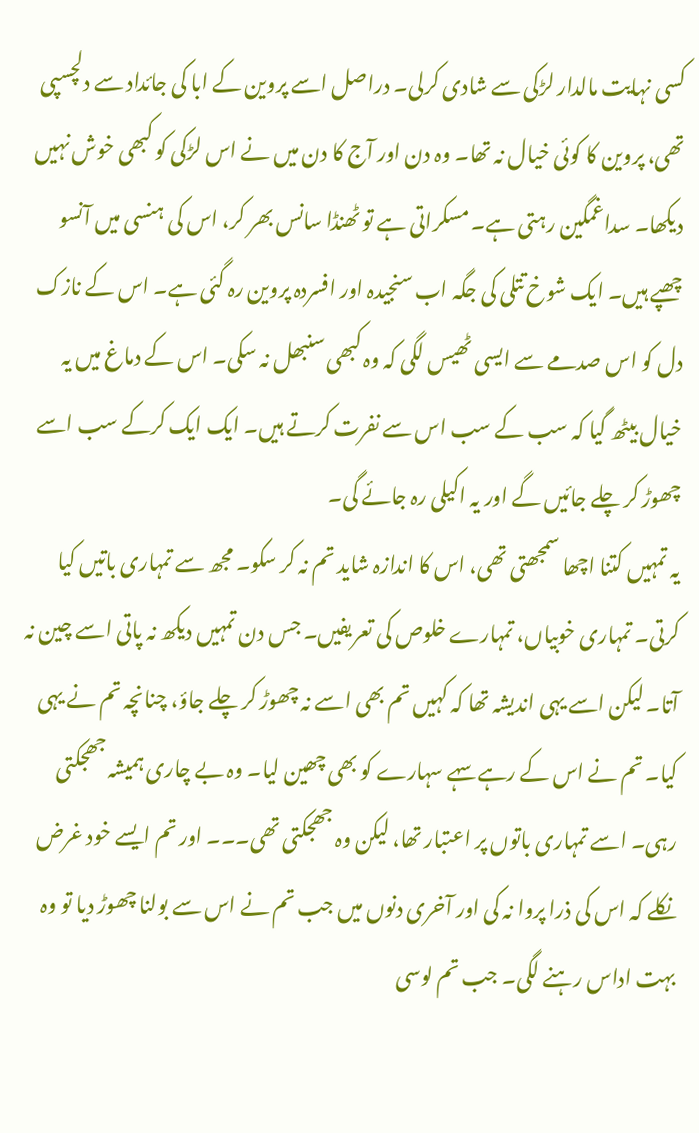کسی نہایت مالدار لڑکی سے شادی کرلی۔ دراصل اسے پروین کے ابا کی جائداد سے دلچسپی تھی، پروین کا کوئی خیال نہ تھا۔ وہ دن اور آج کا دن میں نے اس لڑکی کو کبھی خوش نہیں دیکھا۔ سداغمگین رہتی ہے۔ مسکراتی ہے تو ٹھنڈا سانس بھر کر، اس کی ہنسی میں آنسو چھپے ہیں۔ ایک شوخ تتلی کی جگہ اب سنجیدہ اور افسردہ پروین رہ گئی ہے۔ اس کے نازک دل کو اس صدمے سے ایسی ٹھیس لگی کہ وہ کبھی سنبھل نہ سکی۔ اس کے دماغ میں یہ خیال بیٹھ گیا کہ سب کے سب اس سے نفرت کرتے ہیں۔ ایک ایک کرکے سب اسے چھوڑ کر چلے جائیں گے اور یہ اکیلی رہ جائے گی۔
یہ تمہیں کتنا اچھا سمجھتی تھی، اس کا اندازہ شاید تم نہ کر سکو۔ مجھ سے تمہاری باتیں کیا کرتی۔ تمہاری خوبیاں، تمہارے خلوص کی تعریفیں۔ جس دن تمہیں دیکھ نہ پاتی اسے چین نہ آتا۔ لیکن اسے یہی اندیشہ تھا کہ کہیں تم بھی اسے نہ چھوڑ کر چلے جاؤ، چنانچہ تم نے یہی کیا۔ تم نے اس کے رہے سہے سہارے کو بھی چھین لیا۔ وہ بے چاری ہمیشہ جھجکتی رہی۔ اسے تمہاری باتوں پر اعتبار تھا، لیکن وہ جھجکتی تھی۔۔۔ اور تم ایسے خود غرض نکلے کہ اس کی ذرا پروا نہ کی اور آخری دنوں میں جب تم نے اس سے بولنا چھوڑ دیا تو وہ بہت اداس رہنے لگی۔ جب تم لوسی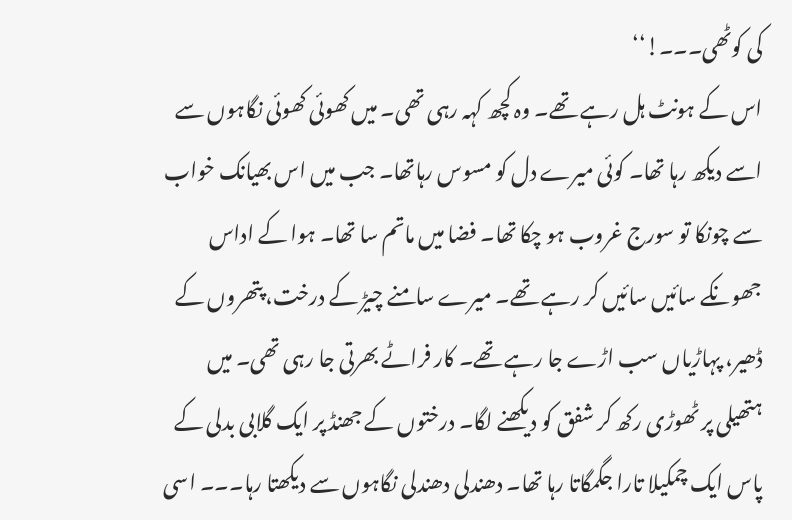کی کوٹھی۔۔۔!‘‘
اس کے ہونٹ ہل رہے تھے۔ وہ کچھ کہہ رہی تھی۔ میں کھوئی کھوئی نگاہوں سے اسے دیکھ رہا تھا۔ کوئی میرے دل کو مسوس رہاتھا۔ جب میں اس بھیانک خواب سے چونکا تو سورج غروب ہو چکا تھا۔ فضا میں ماتم سا تھا۔ ہوا کے اداس جھونکے سائیں سائیں کر رہے تھے۔ میرے سامنے چیڑ کے درخت، پتھروں کے ڈھیر، پہاڑیاں سب اڑے جا رہے تھے۔ کار فراٹے بھرتی جا رہی تھی۔ میں ہتھیلی پر ٹھوڑی رکھ کر شفق کو دیکھنے لگا۔ درختوں کے جھنڈ پر ایک گلابی بدلی کے پاس ایک چمکیلا تارا جگمگاتا رہا تھا۔ دھندلی دھندلی نگاہوں سے دیکھتا رہا۔۔۔ اسی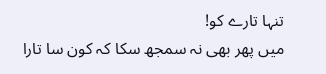تنہا تارے کو!
میں پھر بھی نہ سمجھ سکا کہ کون سا تارا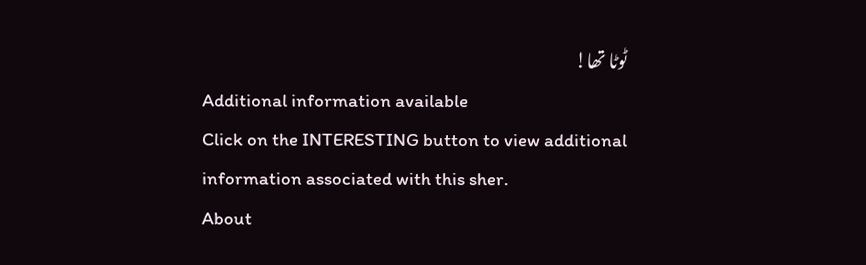ٹوٹا تھا!
Additional information available
Click on the INTERESTING button to view additional information associated with this sher.
About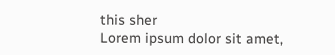this sher
Lorem ipsum dolor sit amet,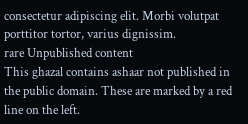consectetur adipiscing elit. Morbi volutpat porttitor tortor, varius dignissim.
rare Unpublished content
This ghazal contains ashaar not published in the public domain. These are marked by a red line on the left.